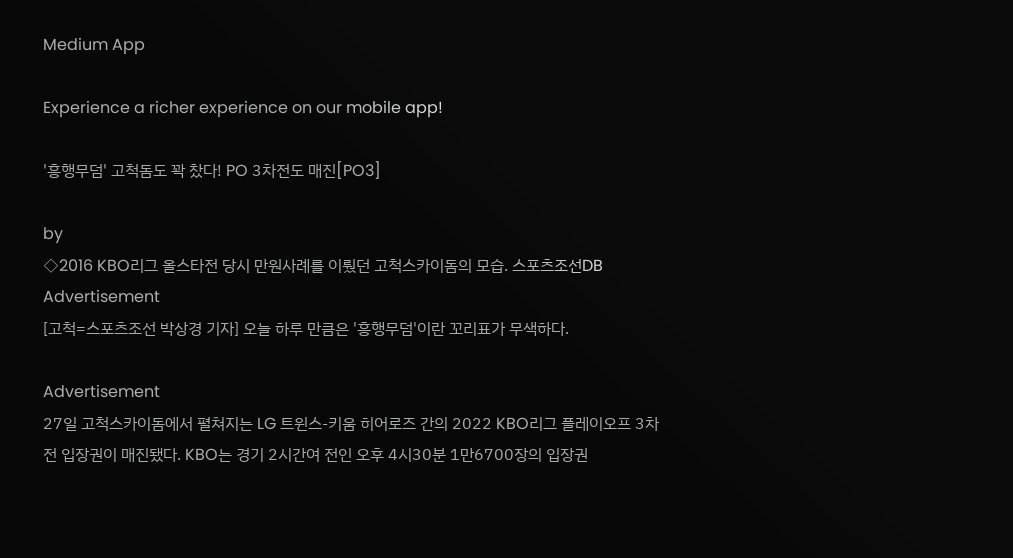Medium App

Experience a richer experience on our mobile app!

'흥행무덤' 고척돔도 꽉 찼다! PO 3차전도 매진[PO3]

by
◇2016 KBO리그 올스타전 당시 만원사례를 이뤘던 고척스카이돔의 모습. 스포츠조선DB
Advertisement
[고척=스포츠조선 박상경 기자] 오늘 하루 만큼은 '흥행무덤'이란 꼬리표가 무색하다.

Advertisement
27일 고척스카이돔에서 펼쳐지는 LG 트윈스-키움 히어로즈 간의 2022 KBO리그 플레이오프 3차전 입장권이 매진됐다. KBO는 경기 2시간여 전인 오후 4시30분 1만6700장의 입장권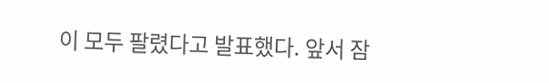이 모두 팔렸다고 발표했다. 앞서 잠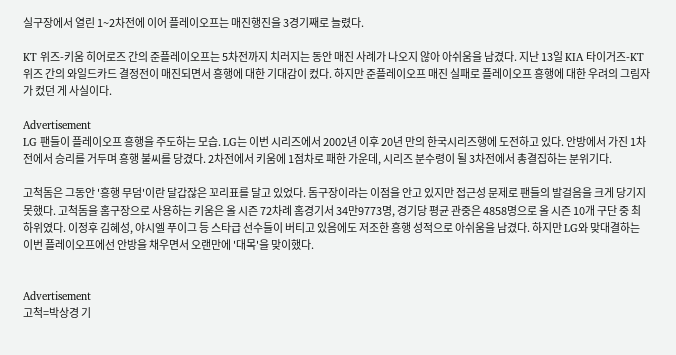실구장에서 열린 1~2차전에 이어 플레이오프는 매진행진을 3경기째로 늘렸다.

KT 위즈-키움 히어로즈 간의 준플레이오프는 5차전까지 치러지는 동안 매진 사례가 나오지 않아 아쉬움을 남겼다. 지난 13일 KIA 타이거즈-KT 위즈 간의 와일드카드 결정전이 매진되면서 흥행에 대한 기대감이 컸다. 하지만 준플레이오프 매진 실패로 플레이오프 흥행에 대한 우려의 그림자가 컸던 게 사실이다.

Advertisement
LG 팬들이 플레이오프 흥행을 주도하는 모습. LG는 이번 시리즈에서 2002년 이후 20년 만의 한국시리즈행에 도전하고 있다. 안방에서 가진 1차전에서 승리를 거두며 흥행 불씨를 당겼다. 2차전에서 키움에 1점차로 패한 가운데, 시리즈 분수령이 될 3차전에서 총결집하는 분위기다.

고척돔은 그동안 '흥행 무덤'이란 달갑잖은 꼬리표를 달고 있었다. 돔구장이라는 이점을 안고 있지만 접근성 문제로 팬들의 발걸음을 크게 당기지 못했다. 고척돔을 홈구장으로 사용하는 키움은 올 시즌 72차례 홈경기서 34만9773명, 경기당 평균 관중은 4858명으로 올 시즌 10개 구단 중 최하위였다. 이정후 김혜성, 야시엘 푸이그 등 스타급 선수들이 버티고 있음에도 저조한 흥행 성적으로 아쉬움을 남겼다. 하지만 LG와 맞대결하는 이번 플레이오프에선 안방을 채우면서 오랜만에 '대목'을 맞이했다.


Advertisement
고척=박상경 기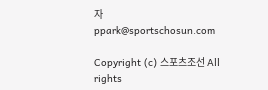자 ppark@sportschosun.com

Copyright (c) 스포츠조선 All rights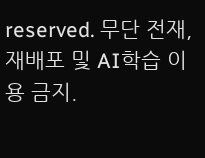reserved. 무단 전재, 재배포 및 AI학습 이용 금지.